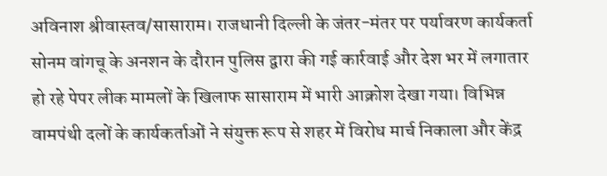अविनाश श्रीवास्तव/सासाराम। राजधानी दिल्ली के जंतर-मंतर पर पर्यावरण कार्यकर्ता सोनम वांगचू के अनशन के दौरान पुलिस द्वारा की गई कार्रवाई और देश भर में लगातार हो रहे पेपर लीक मामलों के खिलाफ सासाराम में भारी आक्रोश देखा गया। विभिन्न वामपंथी दलों के कार्यकर्ताओं ने संयुक्त रूप से शहर में विरोध मार्च निकाला और केंद्र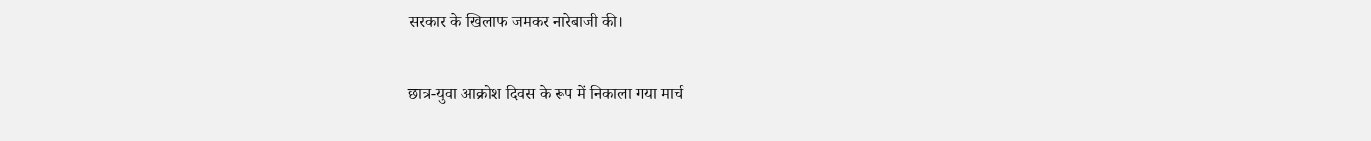सरकार के खिलाफ जमकर नारेबाजी की।

छात्र-युवा आक्रोश दिवस के रूप में निकाला गया मार्च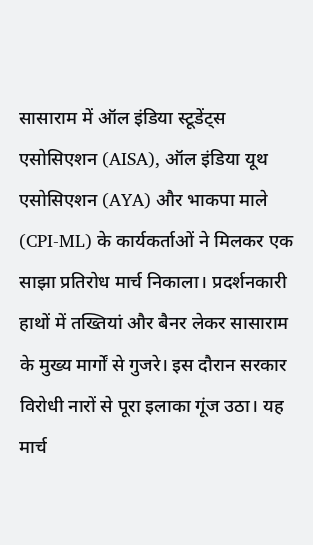सासाराम में ऑल इंडिया स्टूडेंट्स एसोसिएशन (AISA), ऑल इंडिया यूथ एसोसिएशन (AYA) और भाकपा माले (CPI-ML) के कार्यकर्ताओं ने मिलकर एक साझा प्रतिरोध मार्च निकाला। प्रदर्शनकारी हाथों में तख्तियां और बैनर लेकर सासाराम के मुख्य मार्गों से गुजरे। इस दौरान सरकार विरोधी नारों से पूरा इलाका गूंज उठा। यह मार्च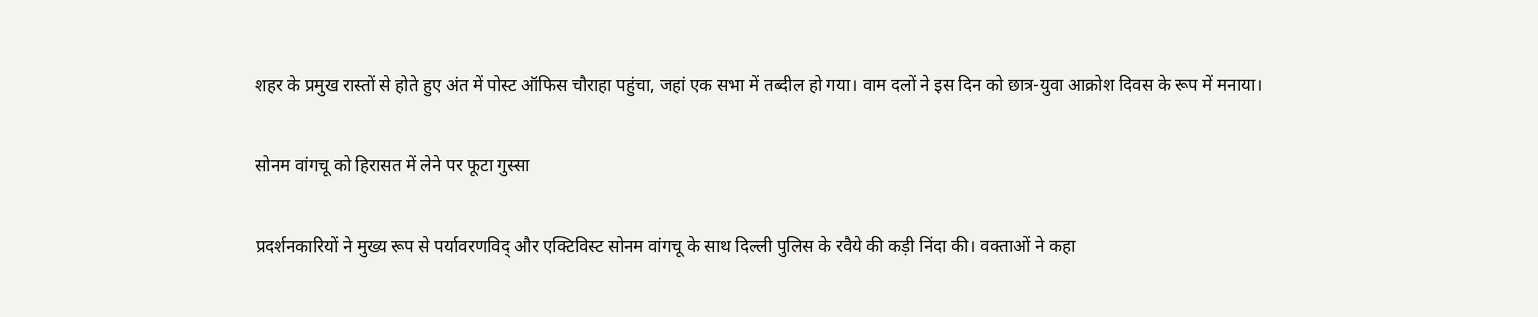शहर के प्रमुख रास्तों से होते हुए अंत में पोस्ट ऑफिस चौराहा पहुंचा, जहां एक सभा में तब्दील हो गया। वाम दलों ने इस दिन को छात्र-युवा आक्रोश दिवस के रूप में मनाया।

सोनम वांगचू को हिरासत में लेने पर फूटा गुस्सा

प्रदर्शनकारियों ने मुख्य रूप से पर्यावरणविद् और एक्टिविस्ट सोनम वांगचू के साथ दिल्ली पुलिस के रवैये की कड़ी निंदा की। वक्ताओं ने कहा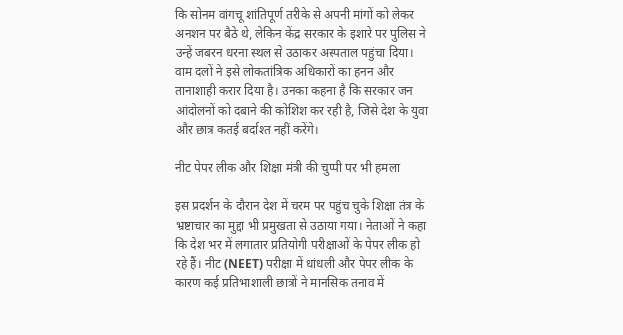कि सोनम वांगचू शांतिपूर्ण तरीके से अपनी मांगों को लेकर अनशन पर बैठे थे, लेकिन केंद्र सरकार के इशारे पर पुलिस ने उन्हें जबरन धरना स्थल से उठाकर अस्पताल पहुंचा दिया। वाम दलों ने इसे लोकतांत्रिक अधिकारों का हनन और तानाशाही करार दिया है। उनका कहना है कि सरकार जन आंदोलनों को दबाने की कोशिश कर रही है, जिसे देश के युवा और छात्र कतई बर्दाश्त नहीं करेंगे।

नीट पेपर लीक और शिक्षा मंत्री की चुप्पी पर भी हमला

इस प्रदर्शन के दौरान देश में चरम पर पहुंच चुके शिक्षा तंत्र के भ्रष्टाचार का मुद्दा भी प्रमुखता से उठाया गया। नेताओं ने कहा कि देश भर में लगातार प्रतियोगी परीक्षाओं के पेपर लीक हो रहे हैं। नीट (NEET) परीक्षा में धांधली और पेपर लीक के कारण कई प्रतिभाशाली छात्रों ने मानसिक तनाव में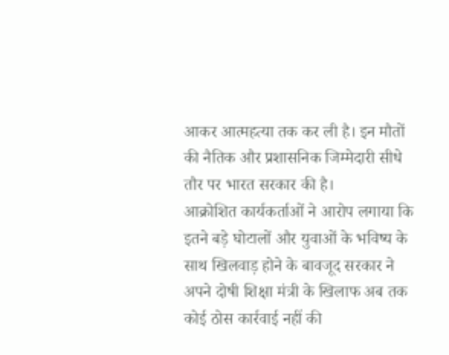आकर आत्महत्या तक कर ली है। इन मौतों की नैतिक और प्रशासनिक जिम्मेदारी सीधे तौर पर भारत सरकार की है।
आक्रोशित कार्यकर्ताओं ने आरोप लगाया कि इतने बड़े घोटालों और युवाओं के भविष्य के साथ खिलवाड़ होने के बावजूद सरकार ने अपने दोषी शिक्षा मंत्री के खिलाफ अब तक कोई ठोस कार्रवाई नहीं की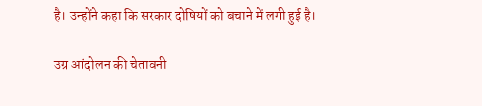है। उन्होंने कहा कि सरकार दोषियों को बचाने में लगी हुई है।

उग्र आंदोलन की चेतावनी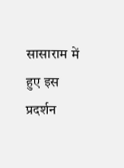सासाराम में हुए इस प्रदर्शन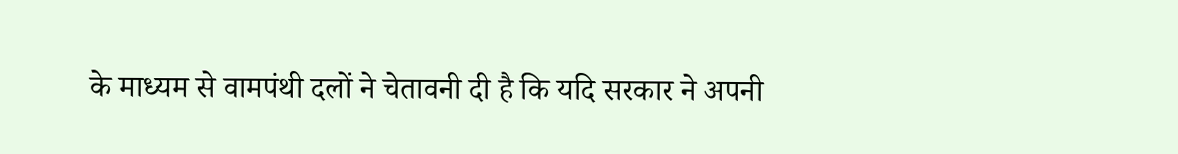के माध्यम से वामपंथी दलों ने चेतावनी दी है कि यदि सरकार ने अपनी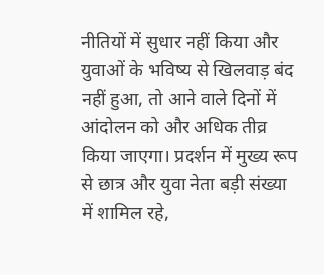नीतियों में सुधार नहीं किया और युवाओं के भविष्य से खिलवाड़ बंद नहीं हुआ, तो आने वाले दिनों में आंदोलन को और अधिक तीव्र किया जाएगा। प्रदर्शन में मुख्य रूप से छात्र और युवा नेता बड़ी संख्या में शामिल रहे,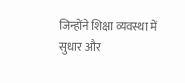जिन्होंने शिक्षा व्यवस्था में सुधार और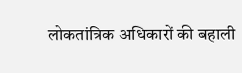लोकतांत्रिक अधिकारों की बहाली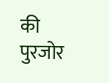की पुरजोर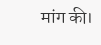मांग की।